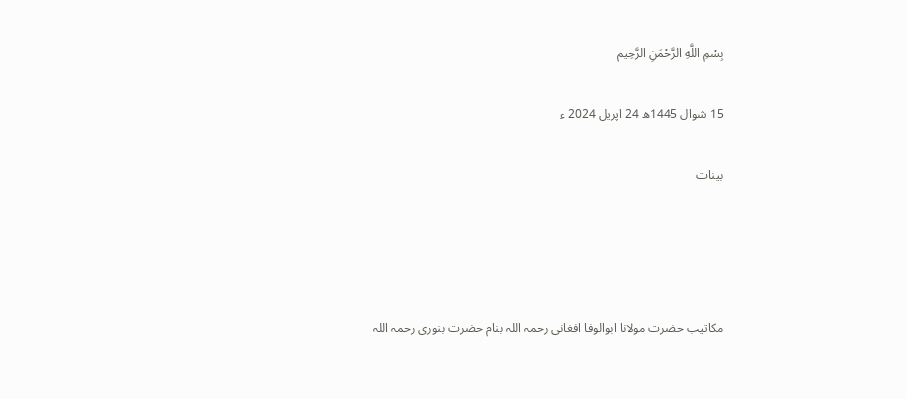بِسْمِ اللَّهِ الرَّحْمَنِ الرَّحِيم

15 شوال 1445ھ 24 اپریل 2024 ء

بینات




مکاتیب حضرت مولانا ابوالوفا افغانی رحمہ اللہ بنام حضرت بنوری رحمہ اللہ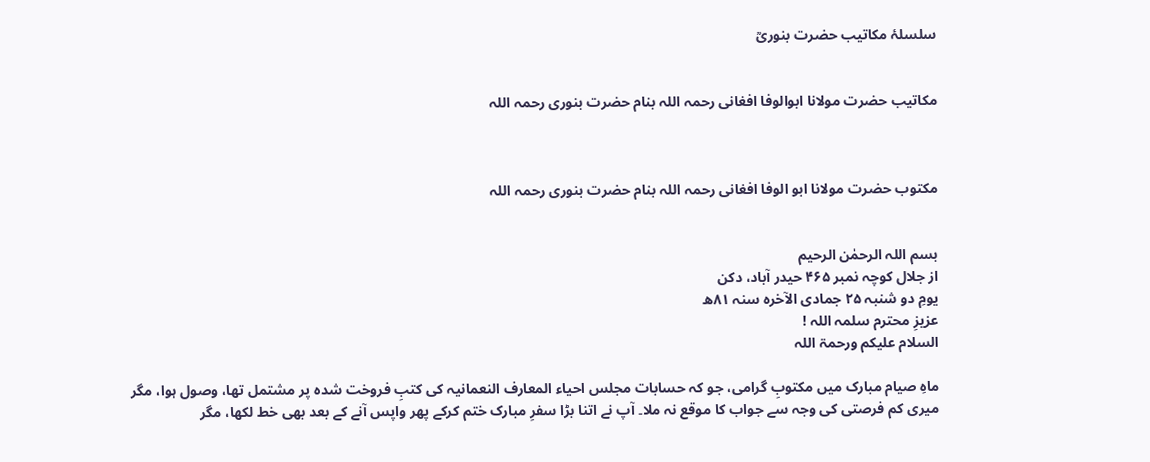سلسلۂ مکاتیب حضرت بنوریؒ


مکاتیب حضرت مولانا ابوالوفا افغانی رحمہ اللہ بنام حضرت بنوری رحمہ اللہ



مکتوب حضرت مولانا ابو الوفا افغانی رحمہ اللہ بنام حضرت بنوری رحمہ اللہ


بسم اللہ الرحمٰن الرحیم
از جلال کوچہ نمبر ۴۶۵ حیدر آباد، دکن
یومِ دو شنبہ ۲۵ جمادی الآخرہ سنہ ۸۱ھ
عزیزِ محترم سلمہ اللہ !
السلام علیکم ورحمۃ اللہ

ماہِ صیام مبارک میں مکتوبِ گرامی، جو کہ حسابات مجلس احیاء المعارف النعمانیہ کی کتبِ فروخت شدہ پر مشتمل تھا، وصول ہوا، مگر میری کم فرصتی کی وجہ سے جواب کا موقع نہ ملا۔ آپ نے اتنا بڑا سفرِ مبارک ختم کرکے پھر واپس آنے کے بعد بھی خط لکھا، مگر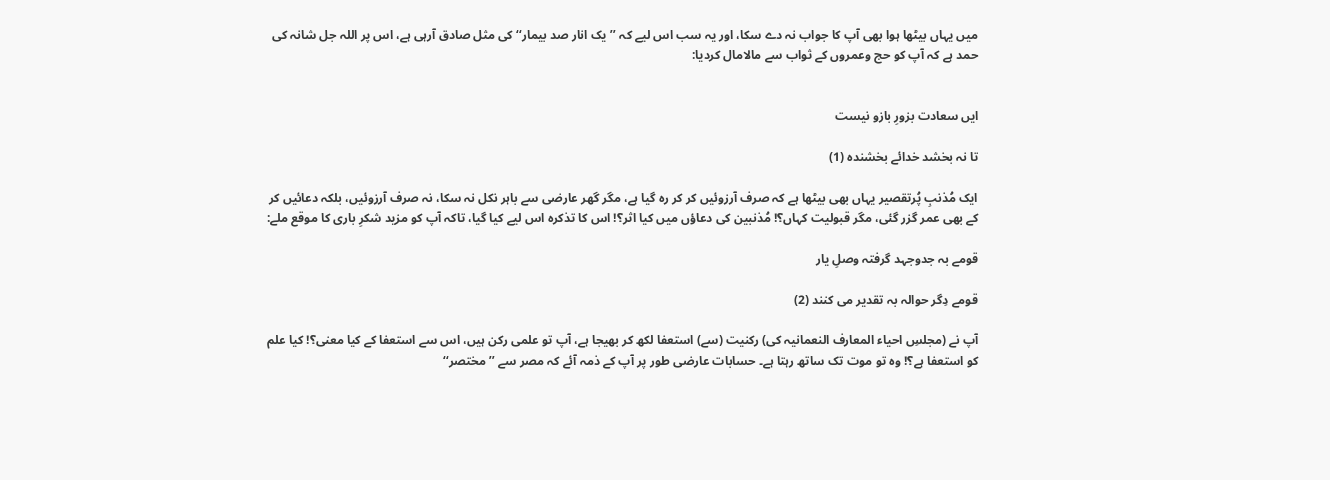میں یہاں بیٹھا ہوا بھی آپ کا جواب نہ دے سکا، اور یہ سب اس لیے کہ ’’یک انار صد بیمار‘‘ کی مثل صادق آرہی ہے، اس پر اللہ جل شانہ کی حمد ہے کہ آپ کو حج وعمروں کے ثواب سے مالامال کردیا:


ایں سعادت بزورِ بازو نیست

تا نہ بخشد خدائے بخشندہ (1)

ایک مُذنبِ پُرتقصیر یہاں بھی بیٹھا ہے کہ صرف آرزوئیں کر کر رہ گیا ہے، مگر گھر عارضی سے باہر نکل نہ سکا، نہ صرف آرزوئیں، بلکہ دعائیں کر کے بھی عمر گزر گئی، مگر قبولیت کہاں؟! مُذنبین کی دعاؤں میں کیا اثر؟! اس کا تذکرہ اس لیے کیا گیا، تاکہ آپ کو مزید شکرِ باری کا موقع ملے:

قومے بہ جدوجہد گرفتہ وصلِ یار

قومے دِگر حوالہ بہ تقدیر می کنند (2)

آپ نے (مجلسِ احیاء المعارف النعمانیہ کی) رکنیت (سے) استعفا لکھ کر بھیجا ہے، آپ تو علمی رکن ہیں، اس سے استعفا کے کیا معنی؟! کیا علم کو استعفا ہے؟! وہ تو موت تک ساتھ رہتا ہے۔ حسابات عارضی طور پر آپ کے ذمہ آئے کہ مصر سے ’’مختصر‘‘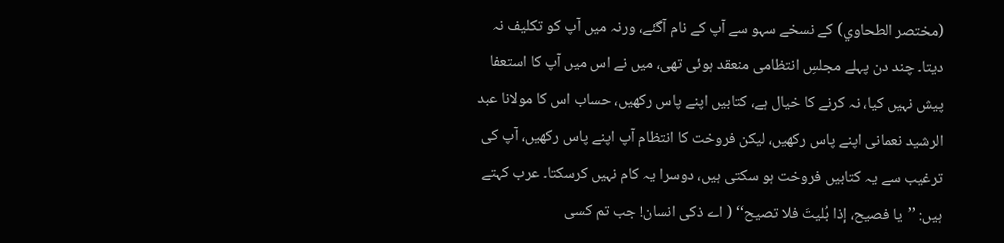(مختصر الطحاوي) کے نسخے سہو سے آپ کے نام آگئے، ورنہ میں آپ کو تکلیف نہ دیتا۔ چند دن پہلے مجلسِ انتظامی منعقد ہوئی تھی، میں نے اس میں آپ کا استعفا پیش نہیں کیا، نہ کرنے کا خیال ہے، کتابیں اپنے پاس رکھیں، حساب اس کا مولانا عبد الرشید نعمانی اپنے پاس رکھیں، لیکن فروخت کا انتظام آپ اپنے پاس رکھیں، آپ کی ترغیب سے یہ کتابیں فروخت ہو سکتی ہیں، دوسرا یہ کام نہیں کرسکتا۔ عرب کہتے ہیں: ’’یا فصيح، إذا بُليتَ فلا تصيح‘‘ ( اے ذکی انسان! جب تم کسی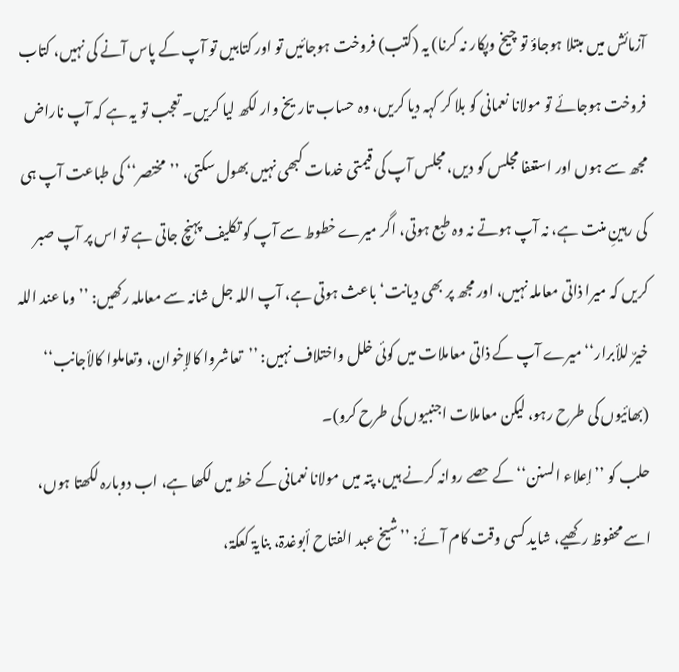آزمائش میں مبتلا ہوجاؤ تو چیخ وپکار نہ کرنا) یہ (کتب) فروخت ہوجائیں تو اور کتابیں تو آپ کے پاس آنے کی نہیں، کتاب فروخت ہوجائے تو مولانا نعمانی کو بلا کر کہہ دیا کریں، وہ حساب تاریخ وار لکھ لیا کریں۔ تعجب تو یہ ہے کہ آپ ناراض مجھ سے ہوں اور استعفا مجلس کو دیں، مجلس آپ کی قیمتی خدمات کبھی نہیں بھول سکتی، ’’مختصر‘‘ کی طباعت آپ ہی کی رہینِ منت ہے، نہ آپ ہوتے نہ وہ طبع ہوتی، اگر میرے خطوط سے آپ کو تکلیف پہنچ جاتی ہے تو اس پر آپ صبر کریں کہ میرا ذاتی معاملہ نہیں، اور مجھ پر بھی دیانت‘ باعث ہوتی ہے، آپ اللہ جل شانہ سے معاملہ رکھیں: ’’وما عند اللہ خيرٌ للأبرار‘‘ میرے آپ کے ذاتی معاملات میں کوئی خلل واختلاف نہیں: ’’تعاشروا کالإخوان، وتعاملوا کالأجانب‘‘ (بھائیوں کی طرح رہو، لیکن معاملات اجنبیوں کی طرح کرو)۔
حلب کو ’’إعلاء السنن‘‘ کے حصے روانہ کرنے ہیں، پتہ میں مولانا نعمانی کے خط میں لکھا ہے، اب دوبارہ لکھتا ہوں، اسے محفوظ رکھیے، شاید کسی وقت کام آئے: ’’شيخ عبد الفتاح أبوغدۃ، بنايۃ کعکۃ،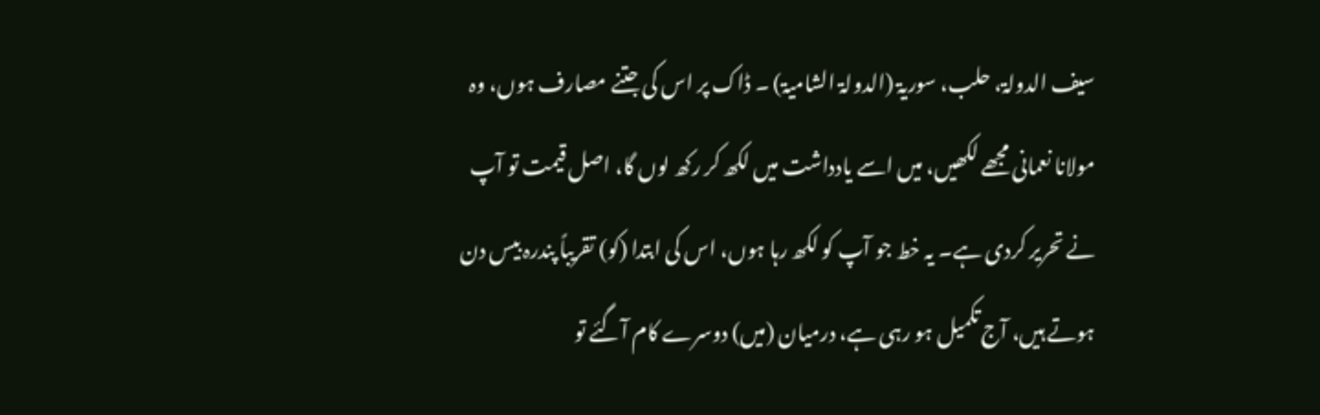سيف الدولۃ، حلب، سوريۃ (الدولۃ الشاميۃ) ۔ ڈاک پر اس کی جتنے مصارف ہوں، وہ مولانا نعمانی مجھے لکھیں، میں اسے یادداشت میں لکھ کر رکھ لوں گا، اصل قیمت تو آپ نے تحریر کردی ہے۔ یہ خط جو آپ کو لکھ رہا ہوں، اس کی ابتدا (کو) تقریباً پندرہ بیس دن ہوتے ہیں، آج تکمیل ہو رہی ہے، درمیان (میں) دوسرے کام آگئے تو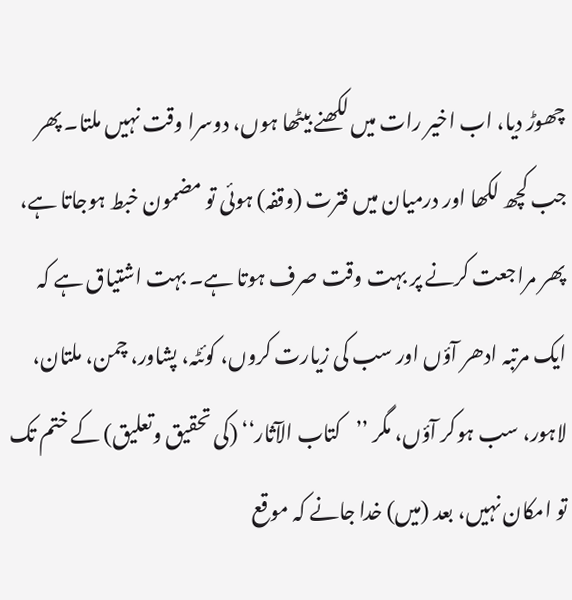چھوڑ دیا، اب اخیر رات میں لکھنے بیٹھا ہوں، دوسرا وقت نہیں ملتا۔ پھر جب کچھ لکھا اور درمیان میں فترت (وقفہ) ہوئی تو مضمون خبط ہوجاتا ہے، پھر مراجعت کرنے پر بہت وقت صرف ہوتا ہے۔ بہت اشتیاق ہے کہ ایک مرتبہ ادھر آؤں اور سب کی زیارت کروں، کوئٹہ، پشاور، چمن، ملتان، لاہور، سب ہوکر آؤں، مگر ’’کتاب الآثار‘‘ (کی تحقیق وتعلیق) کے ختم تک تو امکان نہیں، بعد (میں) خدا جانے کہ موقع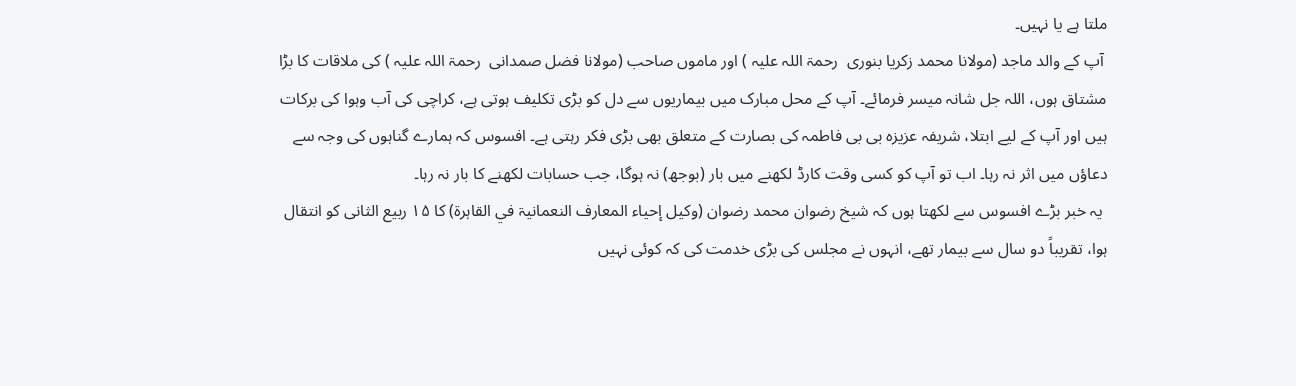ملتا ہے یا نہیں۔
 آپ کے والد ماجد (مولانا محمد زکریا بنوری  رحمۃ اللہ علیہ ) اور ماموں صاحب (مولانا فضل صمدانی  رحمۃ اللہ علیہ ) کی ملاقات کا بڑا مشتاق ہوں، اللہ جل شانہ میسر فرمائے۔ آپ کے محل مبارک میں بیماریوں سے دل کو بڑی تکلیف ہوتی ہے، کراچی کی آب وہوا کی برکات ہیں اور آپ کے لیے ابتلا، شریفہ عزیزہ بی بی فاطمہ کی بصارت کے متعلق بھی بڑی فکر رہتی ہے۔ افسوس کہ ہمارے گناہوں کی وجہ سے دعاؤں میں اثر نہ رہا۔ اب تو آپ کو کسی وقت کارڈ لکھنے میں بار (بوجھ) نہ ہوگا، جب حسابات لکھنے کا بار نہ رہا۔
 یہ خبر بڑے افسوس سے لکھتا ہوں کہ شیخ رضوان محمد رضوان (وکیل إحياء المعارف النعمانیۃ في القاہرۃ) کا ۱۵ ربیع الثانی کو انتقال ہوا، تقریباً دو سال سے بیمار تھے، انہوں نے مجلس کی بڑی خدمت کی کہ کوئی نہیں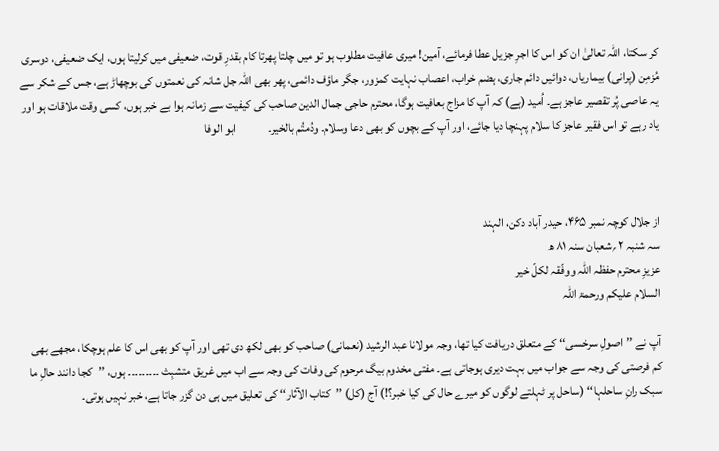کر سکتا، اللہ تعالیٰ ان کو اس کا اجرِ جزیل عطا فرمائے، آمین! میری عافیت مطلوب ہو تو میں چلتا پھرتا کام بقدرِ قوت، ضعیفی میں کرلیتا ہوں، ایک ضعیفی، دوسری مُزمِن (پرانی) بیماریاں، دوائیں دائم جاری، ہضم خراب، اعصاب نہایت کمزور، جگر ماؤف دائمی، پھر بھی اللہ جل شانہ کی نعمتوں کی بوچھاڑ ہے، جس کے شکر سے یہ عاصی پُر تقصیر عاجز ہے۔ اُمید (ہے) کہ آپ کا مزاج بعافیت ہوگا، محترم حاجی جمال الدین صاحب کی کیفیت سے زمانہ ہوا بے خبر ہوں، کسی وقت ملاقات ہو اور یاد رہے تو اس فقیر عاجز کا سلام پہنچا دیا جائے، اور آپ کے بچوں کو بھی دعا وسلام۔ ودُمتُم بالخير۔             ابو الوفا



از جلال کوچہ نمبر ۴۶۵، حیدر آباد دکن، الہند
سہ شنبہ ۲ ؍شعبان سنہ ۸۱ ھ
عزیزِ محترم حفظہ اللہ ووفّقہ لکلّ خیر
السلام علیکم ورحمۃ اللہ

آپ نے ’’اصولِ سرخسی‘‘ کے متعلق دریافت کیا تھا، وجہ مولانا عبد الرشید (نعمانی) صاحب کو بھی لکھ دی تھی اور آپ کو بھی اس کا علم ہوچکا، مجھے بھی کم فرصتی کی وجہ سے جواب میں بہت دیری ہوجاتی ہے۔ مفتی مخدوم بیگ مرحوم کی وفات کی وجہ سے اب میں غریق متشبِث ۔۔۔۔۔۔۔۔۔ ہوں، ’’کجا دانند حالِ ما سبک رانِ ساحلہا‘‘ (ساحل پر ٹہلتے لوگوں کو میرے حال کی کیا خبر؟!) آج (کل) ’’کتاب الآثار‘‘ کی تعلیق میں ہی دن گزر جاتا ہے، خبر نہیں ہوتی۔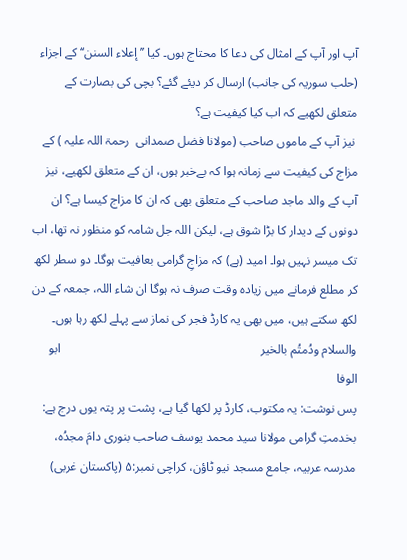آپ اور آپ کے امثال کی دعا کا محتاج ہوں۔ کیا ’’إعلاء السنن‘‘ کے اجزاء (حلب سوریہ کی جانب) ارسال کر دیئے گئے؟ بچی کی بصارت کے متعلق لکھیے کہ اب کیا کیفیت ہے؟
 نیز آپ کے ماموں صاحب (مولانا فضل صمدانی  رحمۃ اللہ علیہ ) کے مزاج کی کیفیت سے زمانہ ہوا کہ بےخبر ہوں، ان کے متعلق لکھیے، نیز آپ کے والد ماجد صاحب کے متعلق بھی کہ ان کا مزاج کیسا ہے؟ ان دونوں کے دیدار کا بڑا شوق ہے، لیکن اللہ جل شامہ کو منظور نہ تھا، اب تک میسر نہیں ہوا۔ امید (ہے) کہ مزاجِ گرامی بعافیت ہوگا۔ دو سطر لکھ کر مطلع فرمانے میں زیادہ وقت صرف نہ ہوگا ان شاء اللہ، جمعہ کے دن لکھ سکتے ہیں، میں بھی یہ کارڈ فجر کی نماز سے پہلے لکھ رہا ہوں۔ والسلام ودُمتُم بالخیر                                                                ابو الوفا
پس نوشت: یہ مکتوب، کارڈ پر لکھا گیا ہے، پشت پر پتہ یوں درج ہے: بخدمتِ گرامی مولانا سید محمد یوسف صاحب بنوری دامَ مجدُہ، مدرسہ عربیہ، جامع مسجد نیو ٹاؤن، کراچی نمبر:۵ (پاکستان غربی)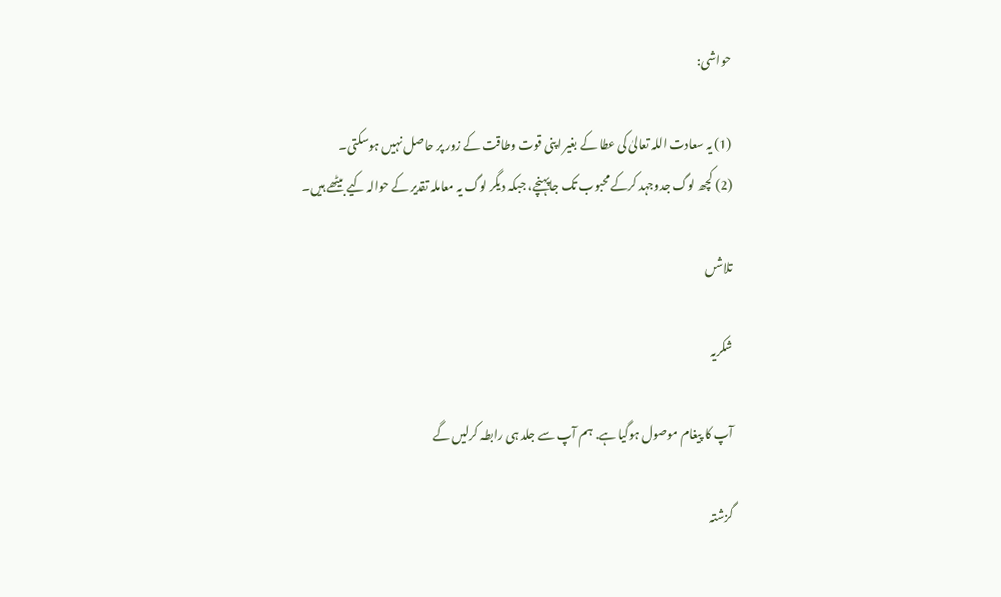حواشی:

(1) یہ سعادت اللہ تعالیٰ کی عطا کے بغیر اپنی قوت وطاقت کے زور پر حاصل نہیں ہوسکتی۔
(2) کچھ لوگ جدوجہد کرکے محبوب تک جاپہنچے، جبکہ دیگر لوگ یہ معاملہ تقدیر کے حوالہ کیے بیٹھے ہیں۔

تلاشں

شکریہ

آپ کا پیغام موصول ہوگیا ہے. ہم آپ سے جلد ہی رابطہ کرلیں گے

گزشتہ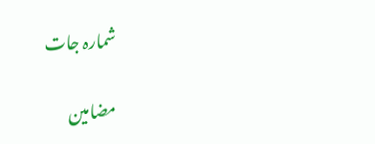شمارہ جات

مضامین